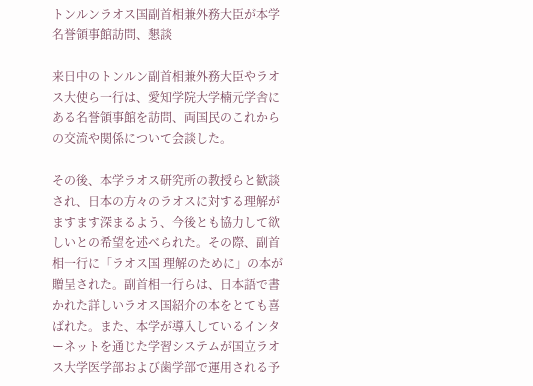トンルンラオス国副首相兼外務大臣が本学名誉領事館訪問、懇談

来日中のトンルン副首相兼外務大臣やラオス大使ら一行は、愛知学院大学楠元学舎にある名誉領事館を訪問、両国民のこれからの交流や関係について会談した。

その後、本学ラオス研究所の教授らと歓談され、日本の方々のラオスに対する理解がますます深まるよう、今後とも協力して欲しいとの希望を述べられた。その際、副首相一行に「ラオス国 理解のために」の本が贈呈された。副首相一行らは、日本語で書かれた詳しいラオス国紹介の本をとても喜ばれた。また、本学が導入しているインターネットを通じた学習システムが国立ラオス大学医学部および歯学部で運用される予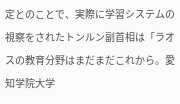定とのことで、実際に学習システムの視察をされたトンルン副首相は「ラオスの教育分野はまだまだこれから。愛知学院大学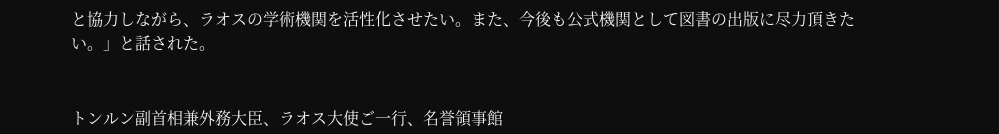と協力しながら、ラオスの学術機関を活性化させたい。また、今後も公式機関として図書の出版に尽力頂きたい。」と話された。


トンルン副首相兼外務大臣、ラオス大使ご一行、名誉領事館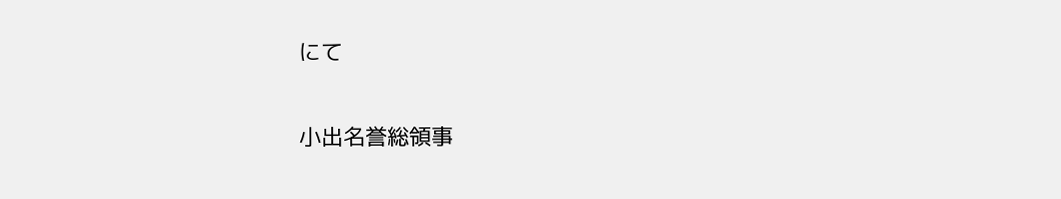にて


小出名誉総領事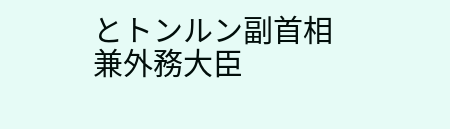とトンルン副首相兼外務大臣